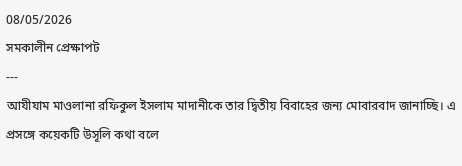08/05/2026
সমকালীন প্রেক্ষাপট
---
আযীযাম মাওলানা রফিকুল ইসলাম মাদানীকে তার দ্বিতীয় বিবাহের জন্য মোবারবাদ জানাচ্ছি। এ প্রসঙ্গে কয়েকটি উসূলি কথা বলে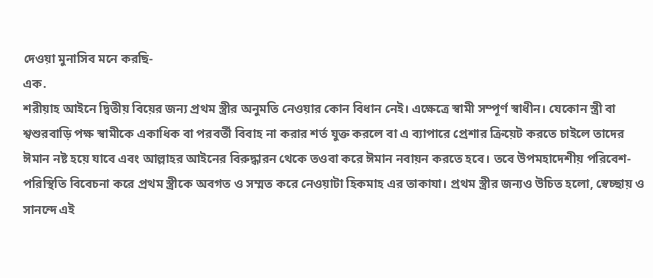দেওয়া মুনাসিব মনে করছি-
এক.
শরীয়াহ আইনে দ্বিতীয় বিয়ের জন্য প্রথম স্ত্রীর অনুমতি নেওয়ার কোন বিধান নেই। এক্ষেত্রে স্বামী সম্পূর্ণ স্বাধীন। যেকোন স্ত্রী বা শ্বশুরবাড়ি পক্ষ স্বামীকে একাধিক বা পরবর্তী বিবাহ না করার শর্ত যুক্ত করলে বা এ ব্যাপারে প্রেশার ক্রিয়েট করতে চাইলে তাদের ঈমান নষ্ট হয়ে যাবে এবং আল্লাহর আইনের বিরুদ্ধারন থেকে তওবা করে ঈমান নবায়ন করতে হবে। তবে উপমহাদেশীয় পরিবেশ-পরিস্থিতি বিবেচনা করে প্রথম স্ত্রীকে অবগত ও সম্মত করে নেওয়াটা হিকমাহ এর তাকাযা। প্রথম স্ত্রীর জন্যও উচিত হলো, স্বেচ্ছায় ও সানন্দে এই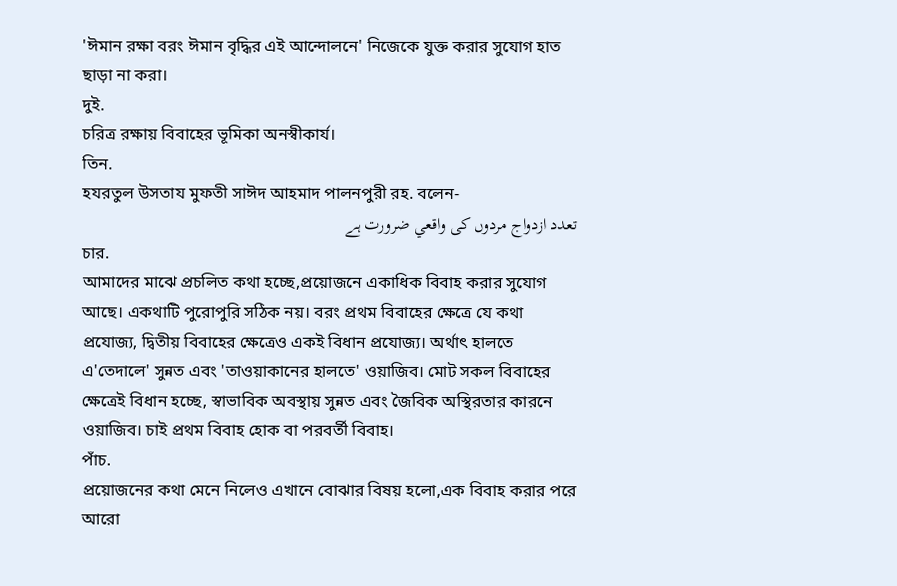'ঈমান রক্ষা বরং ঈমান বৃদ্ধির এই আন্দোলনে' নিজেকে যুক্ত করার সুযোগ হাত ছাড়া না করা।
দুই.
চরিত্র রক্ষায় বিবাহের ভূমিকা অনস্বীকার্য।
তিন.
হযরতুল উসতায মুফতী সাঈদ আহমাদ পালনপুরী রহ. বলেন-
تعدد ازدواج مردوں کى واقعي ضرورت ہے
চার.
আমাদের মাঝে প্রচলিত কথা হচ্ছে,প্রয়োজনে একাধিক বিবাহ করার সুযোগ আছে। একথাটি পুরোপুরি সঠিক নয়। বরং প্রথম বিবাহের ক্ষেত্রে যে কথা প্রযোজ্য, দ্বিতীয় বিবাহের ক্ষেত্রেও একই বিধান প্রযোজ্য। অর্থাৎ হালতে এ'তেদালে' সুন্নত এবং 'তাওয়াকানের হালতে' ওয়াজিব। মোট সকল বিবাহের ক্ষেত্রেই বিধান হচ্ছে, স্বাভাবিক অবস্থায় সুন্নত এবং জৈবিক অস্থিরতার কারনে ওয়াজিব। চাই প্রথম বিবাহ হোক বা পরবর্তী বিবাহ।
পাঁচ.
প্রয়োজনের কথা মেনে নিলেও এখানে বোঝার বিষয় হলো,এক বিবাহ করার পরে আরো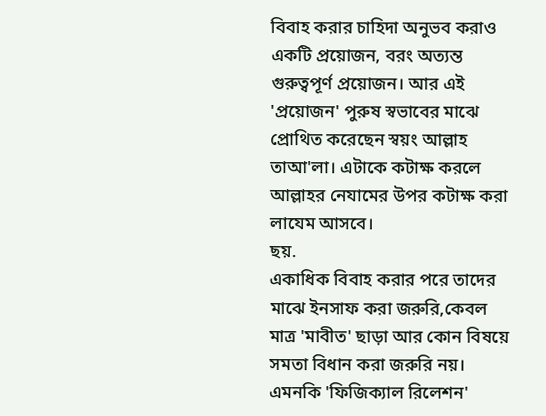বিবাহ করার চাহিদা অনুভব করাও একটি প্রয়োজন, বরং অত্যন্ত গুরুত্বপূর্ণ প্রয়োজন। আর এই 'প্রয়োজন' পুরুষ স্বভাবের মাঝে প্রোথিত করেছেন স্বয়ং আল্লাহ তাআ'লা। এটাকে কটাক্ষ করলে আল্লাহর নেযামের উপর কটাক্ষ করা লাযেম আসবে।
ছয়.
একাধিক বিবাহ করার পরে তাদের মাঝে ইনসাফ করা জরুরি,কেবল মাত্র 'মাবীত' ছাড়া আর কোন বিষয়ে সমতা বিধান করা জরুরি নয়। এমনকি 'ফিজিক্যাল রিলেশন'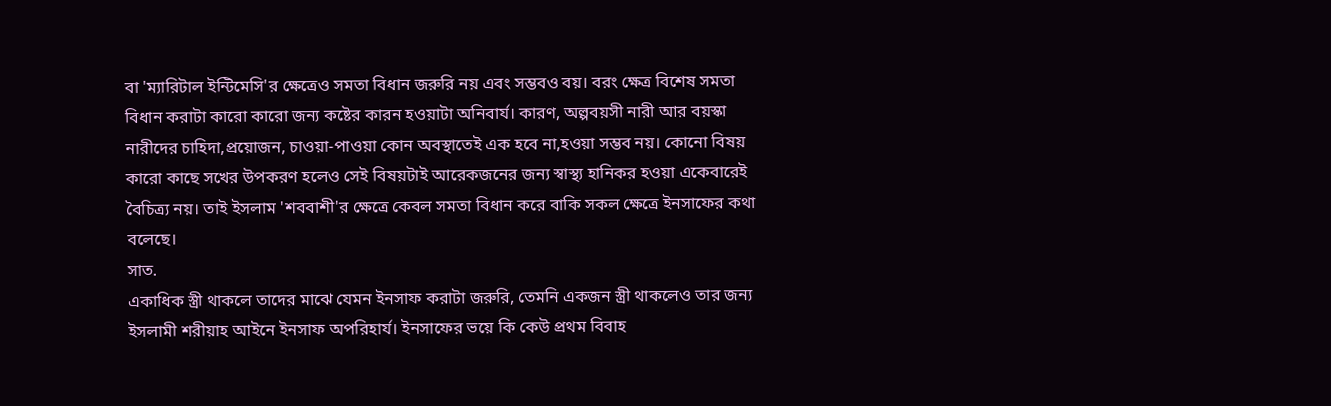বা 'ম্যারিটাল ইন্টিমেসি'র ক্ষেত্রেও সমতা বিধান জরুরি নয় এবং সম্ভবও বয়। বরং ক্ষেত্র বিশেষ সমতা বিধান করাটা কারো কারো জন্য কষ্টের কারন হওয়াটা অনিবার্য। কারণ, অল্পবয়সী নারী আর বয়স্কা নারীদের চাহিদা,প্রয়োজন, চাওয়া-পাওয়া কোন অবস্থাতেই এক হবে না,হওয়া সম্ভব নয়। কোনো বিষয় কারো কাছে সখের উপকরণ হলেও সেই বিষয়টাই আরেকজনের জন্য স্বাস্থ্য হানিকর হওয়া একেবারেই বৈচিত্র্য নয়। তাই ইসলাম 'শববাশী'র ক্ষেত্রে কেবল সমতা বিধান করে বাকি সকল ক্ষেত্রে ইনসাফের কথা বলেছে।
সাত.
একাধিক স্ত্রী থাকলে তাদের মাঝে যেমন ইনসাফ করাটা জরুরি, তেমনি একজন স্ত্রী থাকলেও তার জন্য ইসলামী শরীয়াহ আইনে ইনসাফ অপরিহার্য। ইনসাফের ভয়ে কি কেউ প্রথম বিবাহ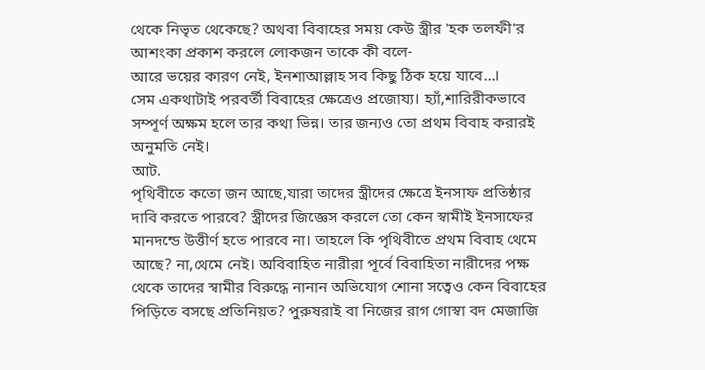থেকে নিভৃত থেকেছে? অথবা বিবাহের সময় কেউ স্ত্রীর 'হক তলফী'র আশংকা প্রকাশ করলে লোকজন তাকে কী বলে-
আরে ভয়ের কারণ নেই, ইনশাআল্লাহ সব কিছু ঠিক হয়ে যাবে...।
সেম একথাটাই পরবর্তী বিবাহের ক্ষেত্রেও প্রজোয্য। হ্যাঁ,শারিরীকভাবে সম্পূর্ণ অক্ষম হলে তার কথা ভিন্ন। তার জন্যও তো প্রথম বিবাহ করারই অনুমতি নেই।
আট.
পৃথিবীতে কতো জন আছে,যারা তাদের স্ত্রীদের ক্ষেত্রে ইনসাফ প্রতিষ্ঠার দাবি করতে পারবে? স্ত্রীদের জিজ্ঞেস করলে তো কেন স্বামীই ইনসাফের মানদন্ডে উত্তীর্ণ হতে পারবে না। তাহলে কি পৃথিবীতে প্রথম বিবাহ থেমে আছে? না,থেমে নেই। অবিবাহিত নারীরা পূর্বে বিবাহিতা নারীদের পক্ষ থেকে তাদের স্বামীর বিরুদ্ধে নানান অভিযোগ শোনা সত্বেও কেন বিবাহের পিড়িতে বসছে প্রতিনিয়ত? পুরুষরাই বা নিজের রাগ গোস্বা বদ মেজাজি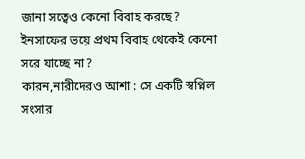জানা সত্বেও কেনো বিবাহ করছে? ইনসাফের ভয়ে প্রথম বিবাহ থেকেই কেনো সরে যাচ্ছে না?
কারন,নারীদেরও আশা : সে একটি স্বপ্নিল সংসার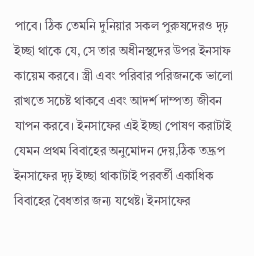পাবে। ঠিক তেমনি দুনিয়ার সকল পুরুষদেরও দৃঢ় ইচ্ছা থাকে যে, সে তার অধীনস্থদের উপর ইনসাফ কায়েম করবে। স্ত্রী এবং পরিবার পরিজনকে ভালো রাখতে সচেষ্ট থাকবে এবং আদর্শ দাম্পত্য জীবন যাপন করবে। ইনসাফের এই ইচ্ছা পোষণ করাটাই যেমন প্রথম বিবাহের অনুমোদন দেয়,ঠিক তদ্রূপ ইনসাফের দৃঢ় ইচ্ছা থাকাটাই পরবর্তী একাধিক বিবাহের বৈধতার জন্য যথেষ্ট। ইনসাফের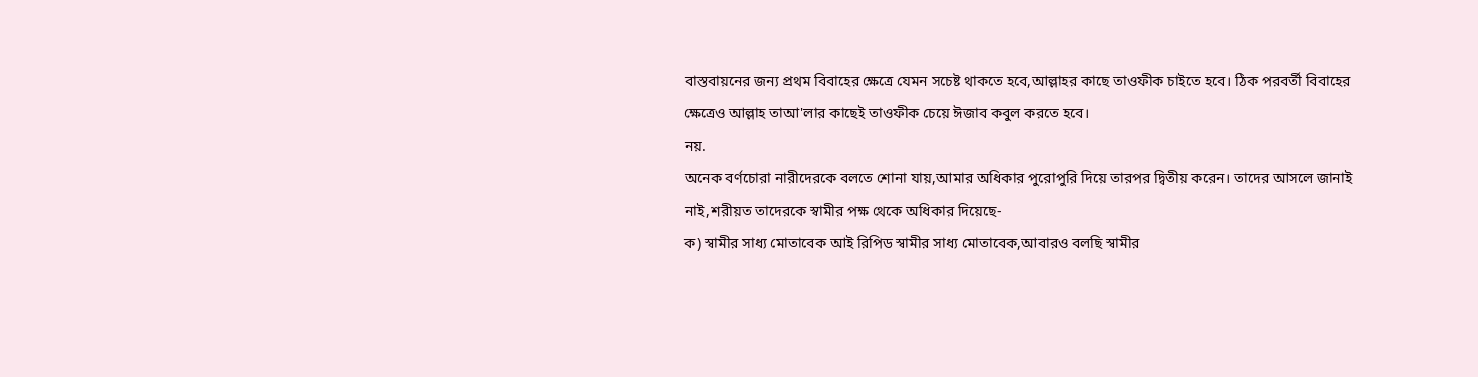বাস্তবায়নের জন্য প্রথম বিবাহের ক্ষেত্রে যেমন সচেষ্ট থাকতে হবে,আল্লাহর কাছে তাওফীক চাইতে হবে। ঠিক পরবর্তী বিবাহের ক্ষেত্রেও আল্লাহ তাআ'লার কাছেই তাওফীক চেয়ে ঈজাব কবুল করতে হবে।
নয়.
অনেক বর্ণচোরা নারীদেরকে বলতে শোনা যায়,আমার অধিকার পুরোপুরি দিয়ে তারপর দ্বিতীয় করেন। তাদের আসলে জানাই নাই,শরীয়ত তাদেরকে স্বামীর পক্ষ থেকে অধিকার দিয়েছে-
ক) স্বামীর সাধ্য মোতাবেক আই রিপিড স্বামীর সাধ্য মোতাবেক,আবারও বলছি স্বামীর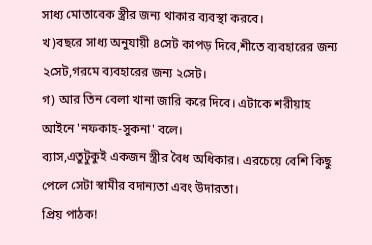সাধ্য মোতাবেক স্ত্রীর জন্য থাকার ব্যবস্থা করবে।
খ)বছরে সাধ্য অনুযায়ী ৪সেট কাপড় দিবে,শীতে ব্যবহারের জন্য ২সেট,গরমে ব্যবহারের জন্য ২সেট।
গ) আর তিন বেলা খানা জারি করে দিবে। এটাকে শরীয়াহ আইনে 'নফকাহ-সুকনা' বলে।
ব্যাস,এতুটুকুই একজন স্ত্রীর বৈধ অধিকার। এরচেয়ে বেশি কিছু পেলে সেটা স্বামীর বদান্যতা এবং উদারতা।
প্রিয় পাঠক!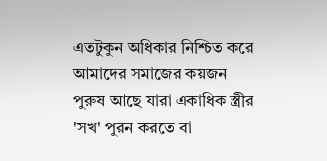এতটুকুন অধিকার নিশ্চিত করে আমাদের সমাজের কয়জন পুরুষ আছে যারা একাধিক স্ত্রীর 'সখ' পুরন করতে বা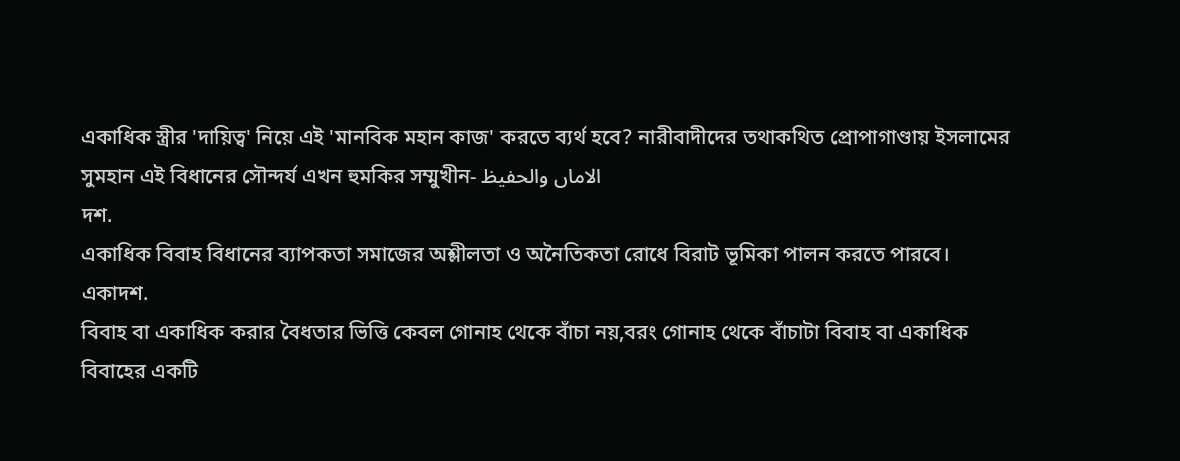একাধিক স্ত্রীর 'দায়িত্ব' নিয়ে এই 'মানবিক মহান কাজ' করতে ব্যর্থ হবে? নারীবাদীদের তথাকথিত প্রোপাগাণ্ডায় ইসলামের সুমহান এই বিধানের সৌন্দর্য এখন হুমকির সম্মুখীন- الاماں والحفيظ
দশ.
একাধিক বিবাহ বিধানের ব্যাপকতা সমাজের অশ্লীলতা ও অনৈতিকতা রোধে বিরাট ভূমিকা পালন করতে পারবে।
একাদশ.
বিবাহ বা একাধিক করার বৈধতার ভিত্তি কেবল গোনাহ থেকে বাঁচা নয়,বরং গোনাহ থেকে বাঁচাটা বিবাহ বা একাধিক বিবাহের একটি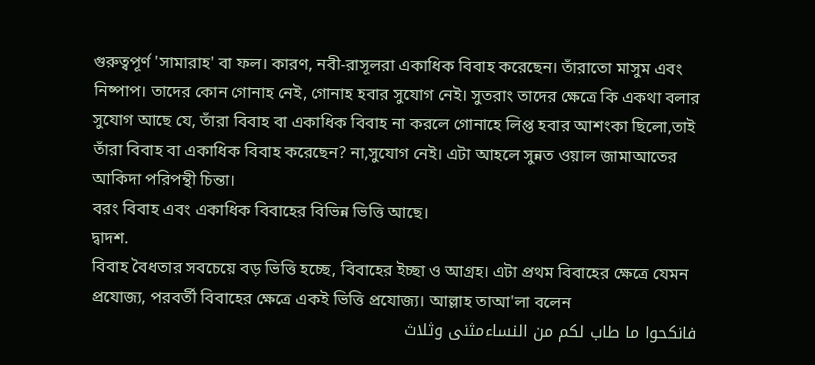গুরুত্বপূর্ণ 'সামারাহ' বা ফল। কারণ, নবী-রাসূলরা একাধিক বিবাহ করেছেন। তাঁরাতো মাসুম এবং নিষ্পাপ। তাদের কোন গোনাহ নেই, গোনাহ হবার সুযোগ নেই। সুতরাং তাদের ক্ষেত্রে কি একথা বলার সুযোগ আছে যে, তাঁরা বিবাহ বা একাধিক বিবাহ না করলে গোনাহে লিপ্ত হবার আশংকা ছিলো,তাই তাঁরা বিবাহ বা একাধিক বিবাহ করেছেন? না,সুযোগ নেই। এটা আহলে সুন্নত ওয়াল জামাআতের আকিদা পরিপন্থী চিন্তা।
বরং বিবাহ এবং একাধিক বিবাহের বিভিন্ন ভিত্তি আছে।
দ্বাদশ.
বিবাহ বৈধতার সবচেয়ে বড় ভিত্তি হচ্ছে, বিবাহের ইচ্ছা ও আগ্রহ। এটা প্রথম বিবাহের ক্ষেত্রে যেমন প্রযোজ্য, পরবর্তী বিবাহের ক্ষেত্রে একই ভিত্তি প্রযোজ্য। আল্লাহ তাআ'লা বলেন
فانكحوا ما طاب لكم من النساءمثنى وثلاث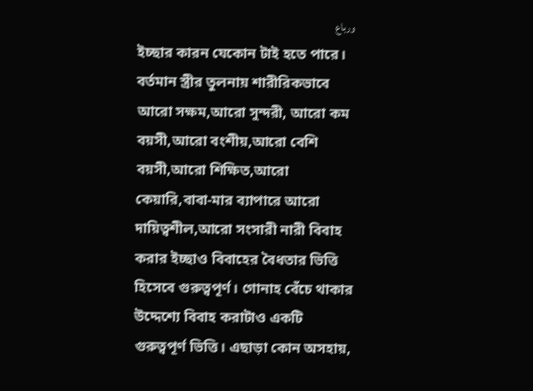ورباع
ইচ্ছার কারন যেকোন টাই হতে পারে। বর্তমান স্ত্রীর তুলনায় শারীরিকভাবে আরো সক্ষম,আরো সুন্দরী, আরো কম বয়সী,আরো বংশীয়,আরো বেশি বয়সী,আরো শিক্ষিত,আরো কেয়ারি,বাবা-মার ব্যাপারে আরো দায়িত্বশীল,আরো সংসারী নারী বিবাহ করার ইচ্ছাও বিবাহের বৈধতার ভিত্তি হিসেবে গুরুত্বপূর্ণ। গোনাহ বেঁচে থাকার উদ্দেশ্যে বিবাহ করাটাও একটি গুরুত্বপূর্ণ ভিত্তি। এছাড়া কোন অসহায়,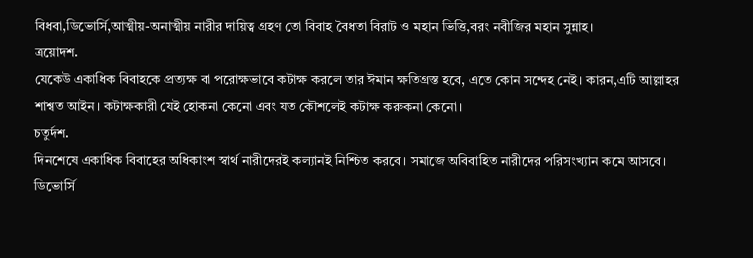বিধবা,ডিভোর্সি,আত্মীয়-অনাত্মীয় নারীর দায়িত্ব গ্রহণ তো বিবাহ বৈধতা বিরাট ও মহান ভিত্তি,বরং নবীজির মহান সুন্নাহ।
ত্রয়োদশ.
যেকেউ একাধিক বিবাহকে প্রত্যক্ষ বা পরোক্ষভাবে কটাক্ষ করলে তার ঈমান ক্ষতিগ্রস্ত হবে, এতে কোন সন্দেহ নেই। কারন,এটি আল্লাহর শাশ্বত আইন। কটাক্ষকারী যেই হোকনা কেনো এবং যত কৌশলেই কটাক্ষ করুকনা কেনো।
চতুর্দশ.
দিনশেষে একাধিক বিবাহের অধিকাংশ স্বার্থ নারীদেরই কল্যানই নিশ্চিত করবে। সমাজে অবিবাহিত নারীদের পরিসংখ্যান কমে আসবে। ডিভোর্সি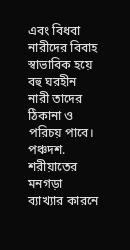এবং বিধবা নারীদের বিবাহ স্বাভাবিক হয়ে বহু ঘরহীন নারী তাদের ঠিকানা ও পরিচয় পাবে।
পঞ্চদশ.
শরীয়াতের মনগড়া ব্যাখ্যার কারনে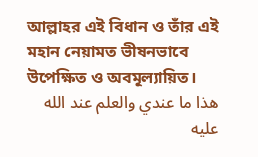আল্লাহর এই বিধান ও তাঁর এই মহান নেয়ামত ভীষনভাবে উপেক্ষিত ও অবমূল্যায়িত।
هذا ما عندي والعلم عند الله عليه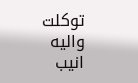توكلت واليه انيب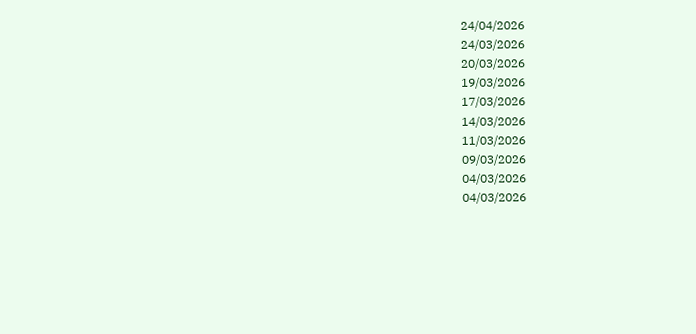24/04/2026
24/03/2026
20/03/2026
19/03/2026
17/03/2026
14/03/2026
11/03/2026
09/03/2026
04/03/2026
04/03/2026